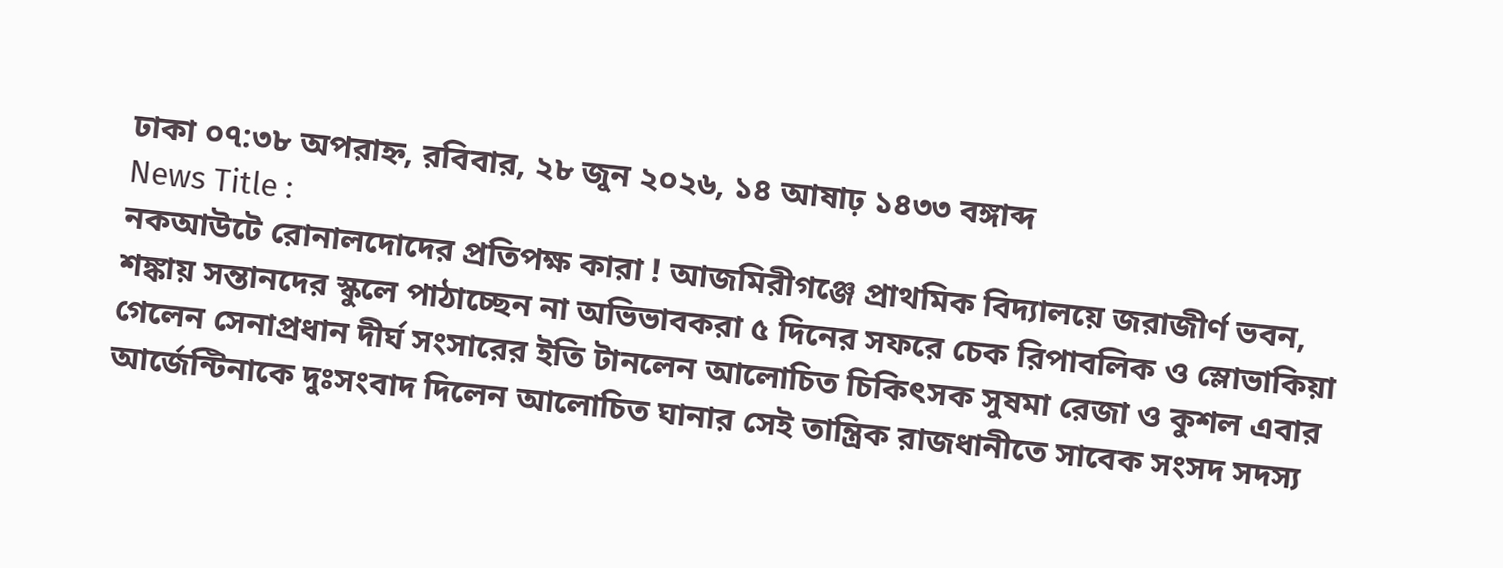ঢাকা ০৭:৩৮ অপরাহ্ন, রবিবার, ২৮ জুন ২০২৬, ১৪ আষাঢ় ১৪৩৩ বঙ্গাব্দ
News Title :
নকআউটে রোনালদোদের প্রতিপক্ষ কারা ! আজমিরীগঞ্জে প্রাথমিক বিদ্যালয়ে জরাজীর্ণ ভবন, শঙ্কায় সন্তানদের স্কুলে পাঠাচ্ছেন না অভিভাবকরা ৫ দিনের সফরে চেক রিপাবলিক ও স্লোভাকিয়া গেলেন সেনাপ্রধান দীর্ঘ সংসারের ইতি টানলেন আলোচিত চিকিৎসক সুষমা রেজা ও কুশল এবার আর্জেন্টিনাকে দুঃসংবাদ দিলেন আলোচিত ঘানার সেই তান্ত্রিক রাজধানীতে সাবেক সংসদ সদস্য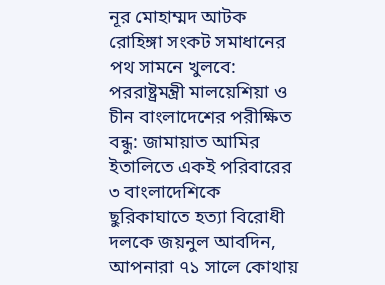নূর মোহাম্মদ আটক রোহিঙ্গা সংকট সমাধানের পথ সামনে খুলবে: পররাষ্ট্রমন্ত্রী মালয়েশিয়া ও চীন বাংলাদেশের পরীক্ষিত বন্ধু: জামায়াত আমির ইতালিতে একই পরিবারের ৩ বাংলাদেশিকে ছুরিকাঘাতে হত্যা বিরোধী দলকে জয়নুল আবদিন, আপনারা ৭১ সালে কোথায়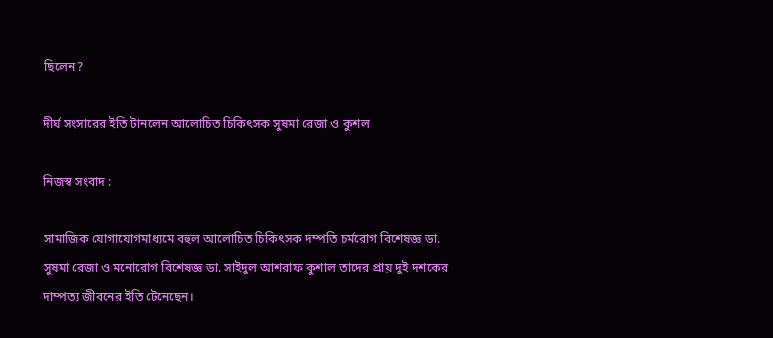ছিলেন?

দীর্ঘ সংসারের ইতি টানলেন আলোচিত চিকিৎসক সুষমা রেজা ও কুশল

নিজস্ব সংবাদ :

সামাজিক যোগাযোগমাধ্যমে বহুল আলোচিত চিকিৎসক দম্পতি চর্মরোগ বিশেষজ্ঞ ডা. সুষমা রেজা ও মনোরোগ বিশেষজ্ঞ ডা. সাইদুল আশরাফ কুশাল তাদের প্রায় দুই দশকের দাম্পত্য জীবনের ইতি টেনেছেন।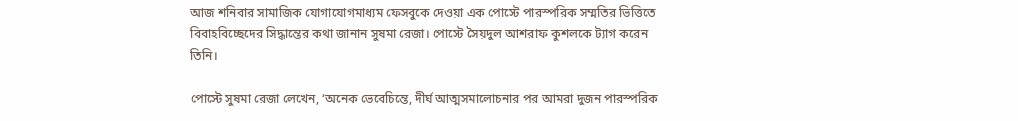আজ শনিবার সামাজিক যোগাযোগমাধ্যম ফেসবুকে দেওয়া এক পোস্টে পারস্পরিক সম্মতির ভিত্তিতে বিবাহবিচ্ছেদের সিদ্ধান্তের কথা জানান সুষমা রেজা। পোস্টে সৈয়দুল আশরাফ কুশলকে ট্যাগ করেন তিনি।

পোস্টে সুষমা রেজা লেখেন, ‘অনেক ভেবেচিন্তে, দীর্ঘ আত্মসমালোচনার পর আমরা দুজন পারস্পরিক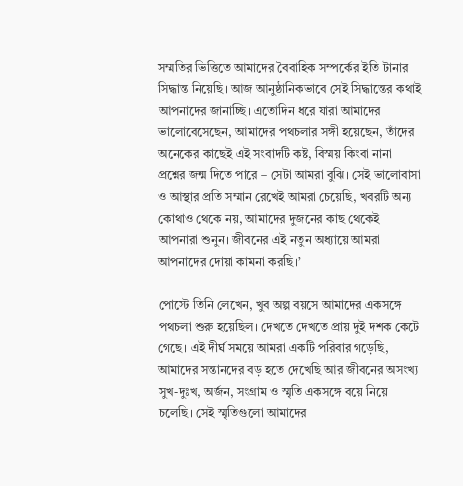সম্মতির ভিত্তিতে আমাদের বৈবাহিক সম্পর্কের ইতি টানার সিদ্ধান্ত নিয়েছি। আজ আনুষ্ঠানিকভাবে সেই সিদ্ধান্তের কথাই আপনাদের জানাচ্ছি। এতোদিন ধরে যারা আমাদের ভালোবেসেছেন, আমাদের পথচলার সঙ্গী হয়েছেন, তাঁদের অনেকের কাছেই এই সংবাদটি কষ্ট, বিস্ময় কিংবা নানা প্রশ্নের জন্ম দিতে পারে – সেটা আমরা বুঝি। সেই ভালোবাসা ও আস্থার প্রতি সম্মান রেখেই আমরা চেয়েছি, খবরটি অন্য কোথাও থেকে নয়, আমাদের দুজনের কাছ থেকেই আপনারা শুনুন। জীবনের এই নতুন অধ্যায়ে আমরা আপনাদের দোয়া কামনা করছি।’

পোস্টে তিনি লেখেন, খুব অল্প বয়সে আমাদের একসঙ্গে পথচলা শুরু হয়েছিল। দেখতে দেখতে প্রায় দুই দশক কেটে গেছে। এই দীর্ঘ সময়ে আমরা একটি পরিবার গড়েছি, আমাদের সন্তানদের বড় হতে দেখেছি আর জীবনের অসংখ্য সুখ-দুঃখ, অর্জন, সংগ্রাম ও স্মৃতি একসঙ্গে বয়ে নিয়ে চলেছি। সেই স্মৃতিগুলো আমাদের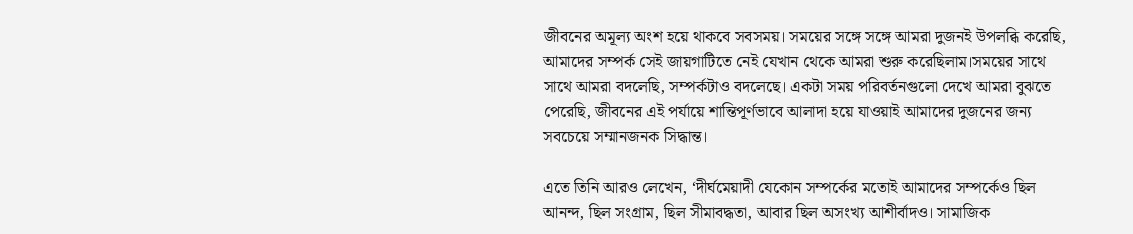জীবনের অমূল্য অংশ হয়ে থাকবে সবসময়। সময়ের সঙ্গে সঙ্গে আমরা দুজনই উপলব্ধি করেছি, আমাদের সম্পর্ক সেই জায়গাটিতে নেই যেখান থেকে আমরা শুরু করেছিলাম।সময়ের সাথে সাথে আমরা বদলেছি, সম্পর্কটাও বদলেছে। একটা সময় পরিবর্তনগুলো দেখে আমরা বুঝতে পেরেছি, জীবনের এই পর্যায়ে শান্তিপূর্ণভাবে আলাদা হয়ে যাওয়াই আমাদের দুজনের জন্য সবচেয়ে সম্মানজনক সিদ্ধান্ত।

এতে তিনি আরও লেখেন, ‘দীর্ঘমেয়াদী যেকোন সম্পর্কের মতোই আমাদের সম্পর্কেও ছিল আনন্দ, ছিল সংগ্রাম, ছিল সীমাবদ্ধতা, আবার ছিল অসংখ্য আশীর্বাদও। সামাজিক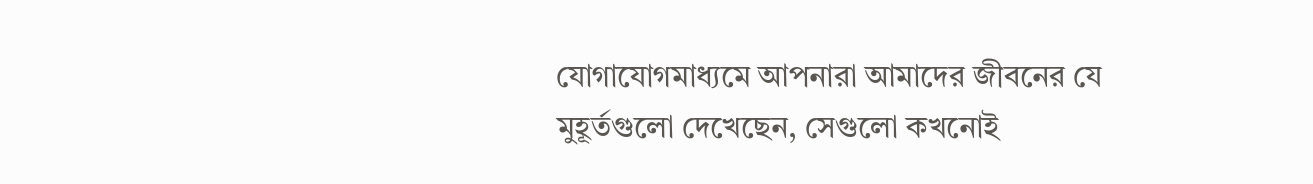যোগাযোগমাধ্যমে আপনারা আমাদের জীবনের যে মুহূর্তগুলো দেখেছেন, সেগুলো কখনোই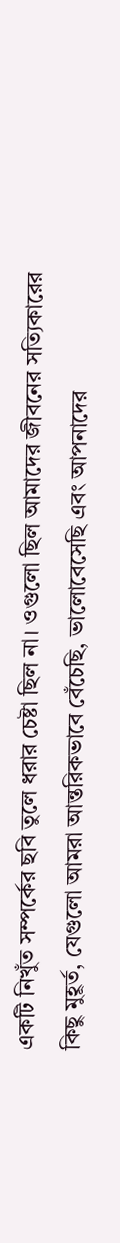একটি নিখুঁত সম্পর্কের ছবি তুলে ধরার চেষ্টা ছিল না। ওগুলো ছিল আমাদের জীবনের সত্যিকারের কিছু মুহূর্ত, যেগুলো আমরা আন্তরিকভাবে বেঁচেছি, ভালোবেসেছি এবং আপনাদের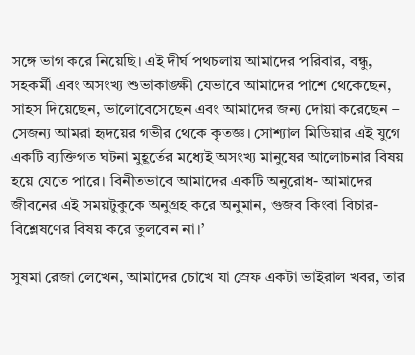সঙ্গে ভাগ করে নিয়েছি। এই দীর্ঘ পথচলায় আমাদের পরিবার, বন্ধু, সহকর্মী এবং অসংখ্য শুভাকাঙ্ক্ষী যেভাবে আমাদের পাশে থেকেছেন, সাহস দিয়েছেন, ভালোবেসেছেন এবং আমাদের জন্য দোয়া করেছেন – সেজন্য আমরা হৃদয়ের গভীর থেকে কৃতজ্ঞ। সোশ্যাল মিডিয়ার এই যুগে একটি ব্যক্তিগত ঘটনা মুহূর্তের মধ্যেই অসংখ্য মানুষের আলোচনার বিষয় হয়ে যেতে পারে। বিনীতভাবে আমাদের একটি অনুরোধ- আমাদের জীবনের এই সময়টুকুকে অনুগ্রহ করে অনুমান, গুজব কিংবা বিচার-বিশ্লেষণের বিষয় করে তুলবেন না।’

সুষমা রেজা লেখেন, আমাদের চোখে যা স্রেফ একটা ভাইরাল খবর, তার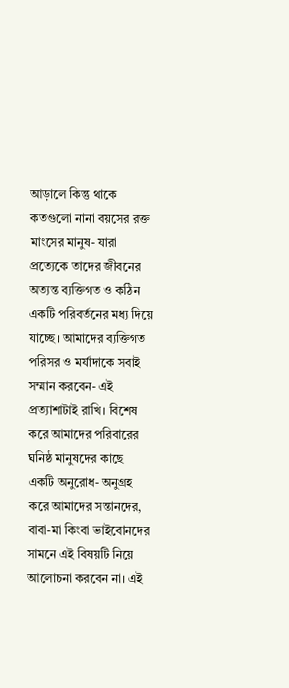আড়ালে কিন্তু থাকে কতগুলো নানা বয়সের রক্ত মাংসের মানুষ- যারা প্রত্যেকে তাদের জীবনের অত্যন্ত ব্যক্তিগত ও কঠিন একটি পরিবর্তনের মধ্য দিয়ে যাচ্ছে। আমাদের ব্যক্তিগত পরিসর ও মর্যাদাকে সবাই সম্মান করবেন- এই প্রত্যাশাটাই রাখি। বিশেষ করে আমাদের পরিবারের ঘনিষ্ঠ মানুষদের কাছে একটি অনুরোধ- অনুগ্রহ করে আমাদের সন্তানদের, বাবা-মা কিংবা ভাইবোনদের সামনে এই বিষয়টি নিয়ে আলোচনা করবেন না। এই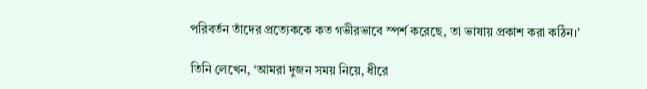পরিবর্তন তাঁদের প্রত্যেককে কত গভীরভাবে স্পর্শ করেছে, তা ভাষায় প্রকাশ করা কঠিন।’

তিনি লেখেন, ‘আমরা দুজন সময় নিয়ে, ধীরে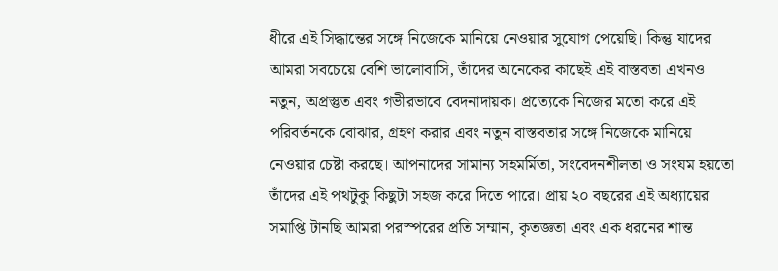ধীরে এই সিদ্ধান্তের সঙ্গে নিজেকে মানিয়ে নেওয়ার সুযোগ পেয়েছি। কিন্তু যাদের আমরা সবচেয়ে বেশি ভালোবাসি, তাঁদের অনেকের কাছেই এই বাস্তবতা এখনও নতুন, অপ্রস্তুত এবং গভীরভাবে বেদনাদায়ক। প্রত্যেকে নিজের মতো করে এই পরিবর্তনকে বোঝার, গ্রহণ করার এবং নতুন বাস্তবতার সঙ্গে নিজেকে মানিয়ে নেওয়ার চেষ্টা করছে। আপনাদের সামান্য সহমর্মিতা, সংবেদনশীলতা ও সংযম হয়তো তাঁদের এই পথটুকু কিছুটা সহজ করে দিতে পারে। প্রায় ২০ বছরের এই অধ্যায়ের সমাপ্তি টানছি আমরা পরস্পরের প্রতি সম্মান, কৃতজ্ঞতা এবং এক ধরনের শান্ত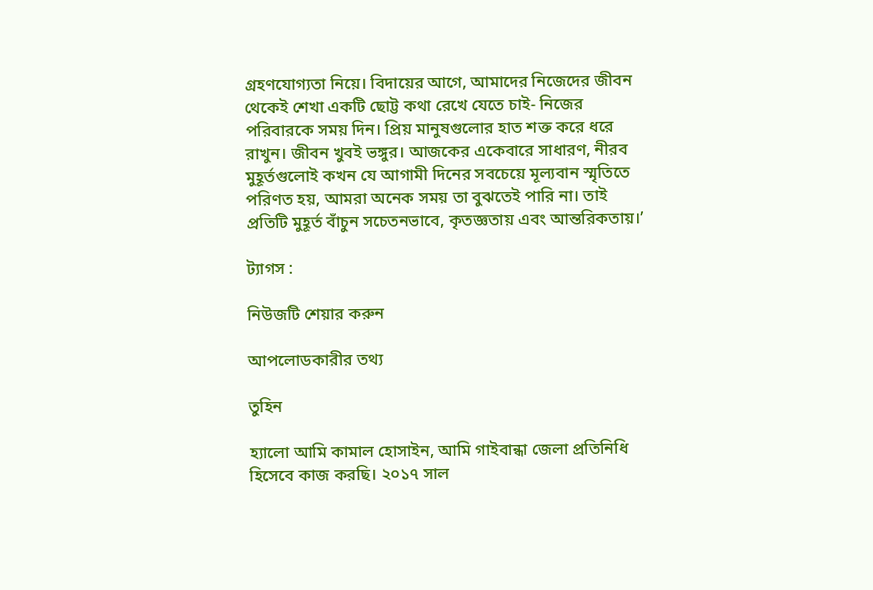গ্রহণযোগ্যতা নিয়ে। বিদায়ের আগে, আমাদের নিজেদের জীবন থেকেই শেখা একটি ছোট্ট কথা রেখে যেতে চাই- নিজের পরিবারকে সময় দিন। প্রিয় মানুষগুলোর হাত শক্ত করে ধরে রাখুন। জীবন খুবই ভঙ্গুর। আজকের একেবারে সাধারণ, নীরব মুহূর্তগুলোই কখন যে আগামী দিনের সবচেয়ে মূল্যবান স্মৃতিতে পরিণত হয়, আমরা অনেক সময় তা বুঝতেই পারি না। তাই প্রতিটি মুহূর্ত বাঁচুন সচেতনভাবে, কৃতজ্ঞতায় এবং আন্তরিকতায়।’

ট্যাগস :

নিউজটি শেয়ার করুন

আপলোডকারীর তথ্য

তুহিন

হ্যালো আমি কামাল হোসাইন, আমি গাইবান্ধা জেলা প্রতিনিধি হিসেবে কাজ করছি। ২০১৭ সাল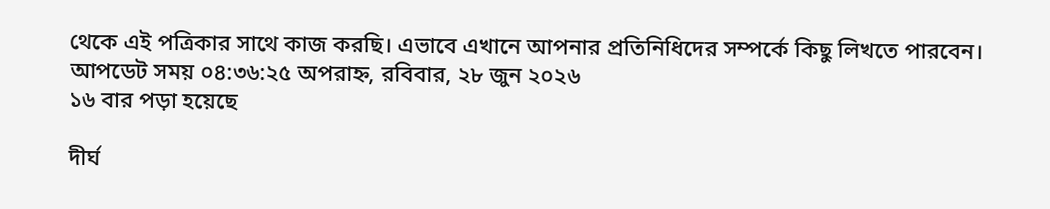থেকে এই পত্রিকার সাথে কাজ করছি। এভাবে এখানে আপনার প্রতিনিধিদের সম্পর্কে কিছু লিখতে পারবেন।
আপডেট সময় ০৪:৩৬:২৫ অপরাহ্ন, রবিবার, ২৮ জুন ২০২৬
১৬ বার পড়া হয়েছে

দীর্ঘ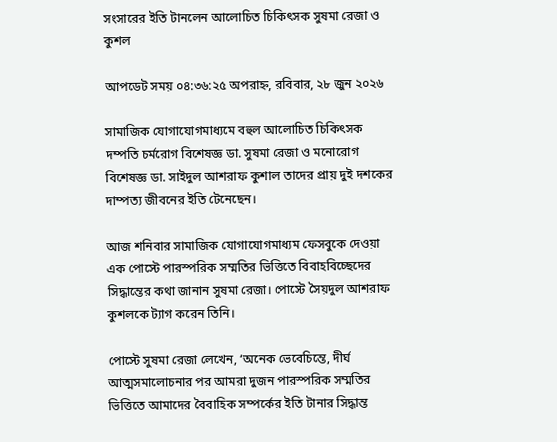সংসারের ইতি টানলেন আলোচিত চিকিৎসক সুষমা রেজা ও কুশল

আপডেট সময় ০৪:৩৬:২৫ অপরাহ্ন, রবিবার, ২৮ জুন ২০২৬

সামাজিক যোগাযোগমাধ্যমে বহুল আলোচিত চিকিৎসক দম্পতি চর্মরোগ বিশেষজ্ঞ ডা. সুষমা রেজা ও মনোরোগ বিশেষজ্ঞ ডা. সাইদুল আশরাফ কুশাল তাদের প্রায় দুই দশকের দাম্পত্য জীবনের ইতি টেনেছেন।

আজ শনিবার সামাজিক যোগাযোগমাধ্যম ফেসবুকে দেওয়া এক পোস্টে পারস্পরিক সম্মতির ভিত্তিতে বিবাহবিচ্ছেদের সিদ্ধান্তের কথা জানান সুষমা রেজা। পোস্টে সৈয়দুল আশরাফ কুশলকে ট্যাগ করেন তিনি।

পোস্টে সুষমা রেজা লেখেন, ‘অনেক ভেবেচিন্তে, দীর্ঘ আত্মসমালোচনার পর আমরা দুজন পারস্পরিক সম্মতির ভিত্তিতে আমাদের বৈবাহিক সম্পর্কের ইতি টানার সিদ্ধান্ত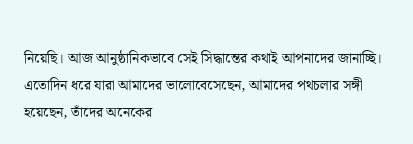নিয়েছি। আজ আনুষ্ঠানিকভাবে সেই সিদ্ধান্তের কথাই আপনাদের জানাচ্ছি। এতোদিন ধরে যারা আমাদের ভালোবেসেছেন, আমাদের পথচলার সঙ্গী হয়েছেন, তাঁদের অনেকের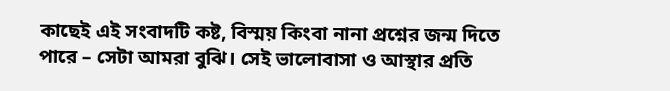কাছেই এই সংবাদটি কষ্ট, বিস্ময় কিংবা নানা প্রশ্নের জন্ম দিতে পারে – সেটা আমরা বুঝি। সেই ভালোবাসা ও আস্থার প্রতি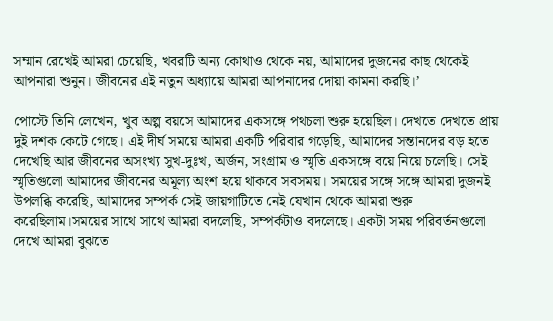সম্মান রেখেই আমরা চেয়েছি, খবরটি অন্য কোথাও থেকে নয়, আমাদের দুজনের কাছ থেকেই আপনারা শুনুন। জীবনের এই নতুন অধ্যায়ে আমরা আপনাদের দোয়া কামনা করছি।’

পোস্টে তিনি লেখেন, খুব অল্প বয়সে আমাদের একসঙ্গে পথচলা শুরু হয়েছিল। দেখতে দেখতে প্রায় দুই দশক কেটে গেছে। এই দীর্ঘ সময়ে আমরা একটি পরিবার গড়েছি, আমাদের সন্তানদের বড় হতে দেখেছি আর জীবনের অসংখ্য সুখ-দুঃখ, অর্জন, সংগ্রাম ও স্মৃতি একসঙ্গে বয়ে নিয়ে চলেছি। সেই স্মৃতিগুলো আমাদের জীবনের অমূল্য অংশ হয়ে থাকবে সবসময়। সময়ের সঙ্গে সঙ্গে আমরা দুজনই উপলব্ধি করেছি, আমাদের সম্পর্ক সেই জায়গাটিতে নেই যেখান থেকে আমরা শুরু করেছিলাম।সময়ের সাথে সাথে আমরা বদলেছি, সম্পর্কটাও বদলেছে। একটা সময় পরিবর্তনগুলো দেখে আমরা বুঝতে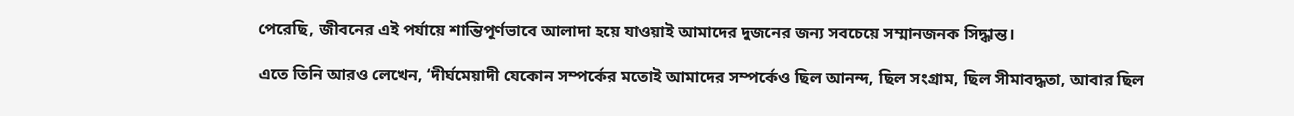পেরেছি, জীবনের এই পর্যায়ে শান্তিপূর্ণভাবে আলাদা হয়ে যাওয়াই আমাদের দুজনের জন্য সবচেয়ে সম্মানজনক সিদ্ধান্ত।

এতে তিনি আরও লেখেন, ‘দীর্ঘমেয়াদী যেকোন সম্পর্কের মতোই আমাদের সম্পর্কেও ছিল আনন্দ, ছিল সংগ্রাম, ছিল সীমাবদ্ধতা, আবার ছিল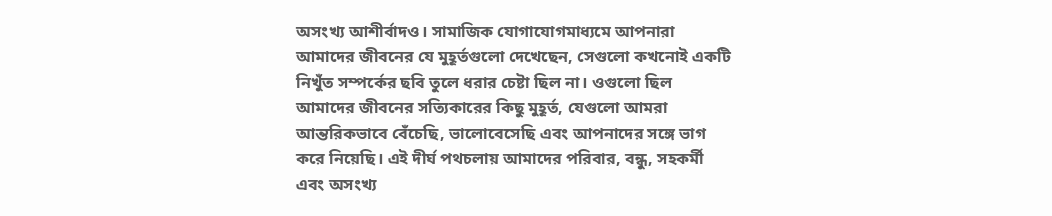অসংখ্য আশীর্বাদও। সামাজিক যোগাযোগমাধ্যমে আপনারা আমাদের জীবনের যে মুহূর্তগুলো দেখেছেন, সেগুলো কখনোই একটি নিখুঁত সম্পর্কের ছবি তুলে ধরার চেষ্টা ছিল না। ওগুলো ছিল আমাদের জীবনের সত্যিকারের কিছু মুহূর্ত, যেগুলো আমরা আন্তরিকভাবে বেঁচেছি, ভালোবেসেছি এবং আপনাদের সঙ্গে ভাগ করে নিয়েছি। এই দীর্ঘ পথচলায় আমাদের পরিবার, বন্ধু, সহকর্মী এবং অসংখ্য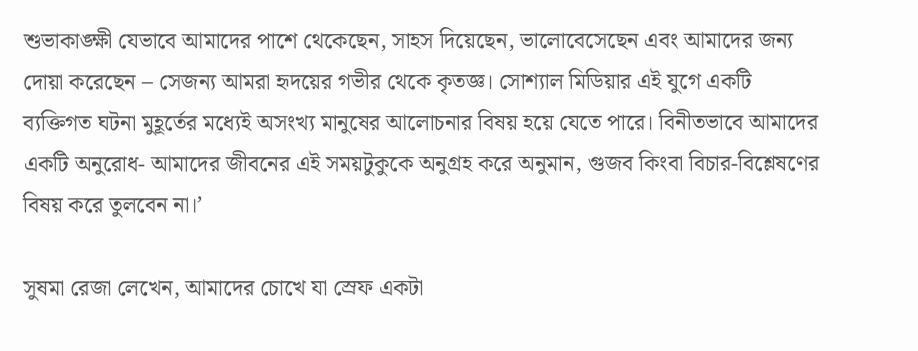শুভাকাঙ্ক্ষী যেভাবে আমাদের পাশে থেকেছেন, সাহস দিয়েছেন, ভালোবেসেছেন এবং আমাদের জন্য দোয়া করেছেন – সেজন্য আমরা হৃদয়ের গভীর থেকে কৃতজ্ঞ। সোশ্যাল মিডিয়ার এই যুগে একটি ব্যক্তিগত ঘটনা মুহূর্তের মধ্যেই অসংখ্য মানুষের আলোচনার বিষয় হয়ে যেতে পারে। বিনীতভাবে আমাদের একটি অনুরোধ- আমাদের জীবনের এই সময়টুকুকে অনুগ্রহ করে অনুমান, গুজব কিংবা বিচার-বিশ্লেষণের বিষয় করে তুলবেন না।’

সুষমা রেজা লেখেন, আমাদের চোখে যা স্রেফ একটা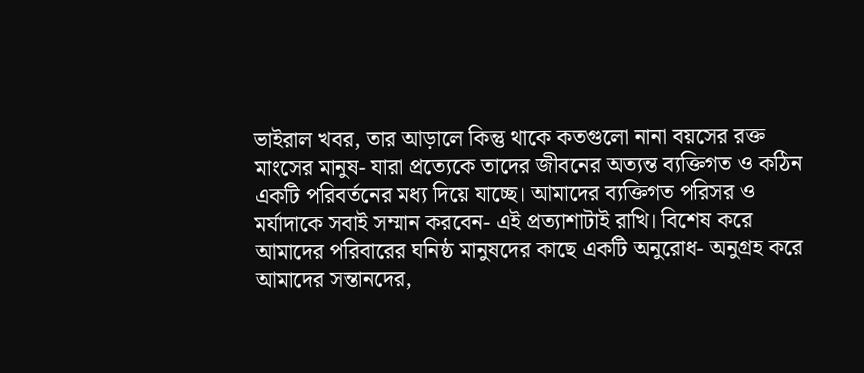ভাইরাল খবর, তার আড়ালে কিন্তু থাকে কতগুলো নানা বয়সের রক্ত মাংসের মানুষ- যারা প্রত্যেকে তাদের জীবনের অত্যন্ত ব্যক্তিগত ও কঠিন একটি পরিবর্তনের মধ্য দিয়ে যাচ্ছে। আমাদের ব্যক্তিগত পরিসর ও মর্যাদাকে সবাই সম্মান করবেন- এই প্রত্যাশাটাই রাখি। বিশেষ করে আমাদের পরিবারের ঘনিষ্ঠ মানুষদের কাছে একটি অনুরোধ- অনুগ্রহ করে আমাদের সন্তানদের,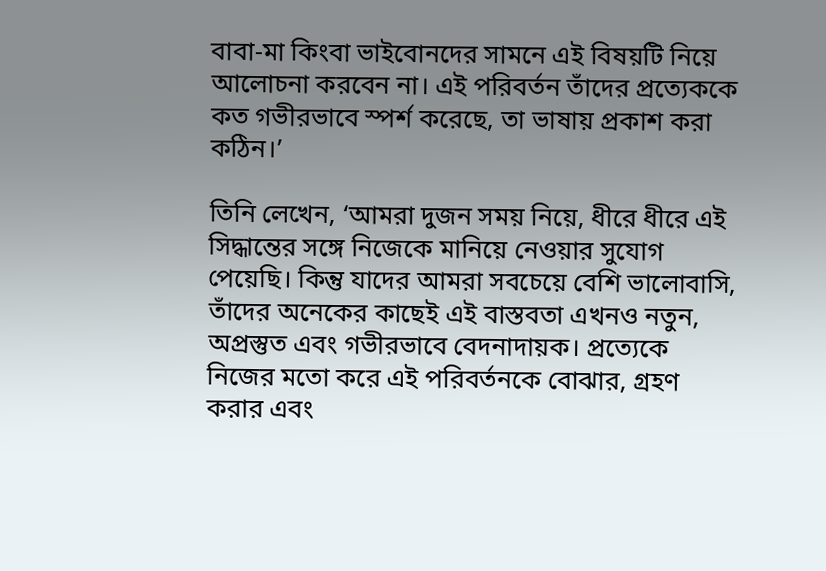বাবা-মা কিংবা ভাইবোনদের সামনে এই বিষয়টি নিয়ে আলোচনা করবেন না। এই পরিবর্তন তাঁদের প্রত্যেককে কত গভীরভাবে স্পর্শ করেছে, তা ভাষায় প্রকাশ করা কঠিন।’

তিনি লেখেন, ‘আমরা দুজন সময় নিয়ে, ধীরে ধীরে এই সিদ্ধান্তের সঙ্গে নিজেকে মানিয়ে নেওয়ার সুযোগ পেয়েছি। কিন্তু যাদের আমরা সবচেয়ে বেশি ভালোবাসি, তাঁদের অনেকের কাছেই এই বাস্তবতা এখনও নতুন, অপ্রস্তুত এবং গভীরভাবে বেদনাদায়ক। প্রত্যেকে নিজের মতো করে এই পরিবর্তনকে বোঝার, গ্রহণ করার এবং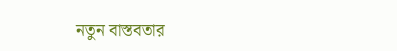নতুন বাস্তবতার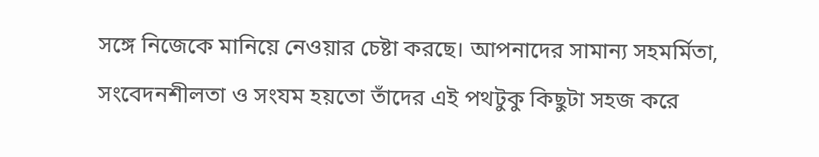সঙ্গে নিজেকে মানিয়ে নেওয়ার চেষ্টা করছে। আপনাদের সামান্য সহমর্মিতা, সংবেদনশীলতা ও সংযম হয়তো তাঁদের এই পথটুকু কিছুটা সহজ করে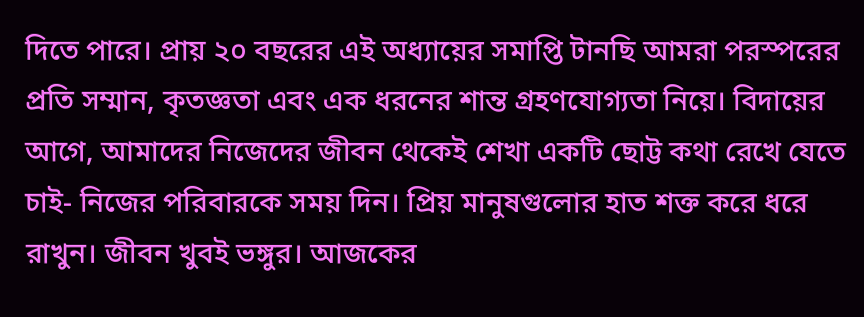দিতে পারে। প্রায় ২০ বছরের এই অধ্যায়ের সমাপ্তি টানছি আমরা পরস্পরের প্রতি সম্মান, কৃতজ্ঞতা এবং এক ধরনের শান্ত গ্রহণযোগ্যতা নিয়ে। বিদায়ের আগে, আমাদের নিজেদের জীবন থেকেই শেখা একটি ছোট্ট কথা রেখে যেতে চাই- নিজের পরিবারকে সময় দিন। প্রিয় মানুষগুলোর হাত শক্ত করে ধরে রাখুন। জীবন খুবই ভঙ্গুর। আজকের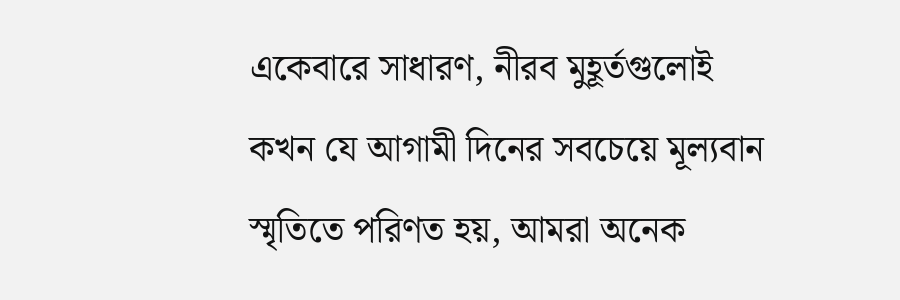একেবারে সাধারণ, নীরব মুহূর্তগুলোই কখন যে আগামী দিনের সবচেয়ে মূল্যবান স্মৃতিতে পরিণত হয়, আমরা অনেক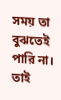সময় তা বুঝতেই পারি না। তাই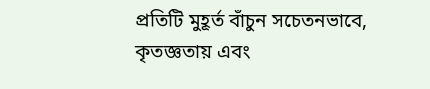প্রতিটি মুহূর্ত বাঁচুন সচেতনভাবে, কৃতজ্ঞতায় এবং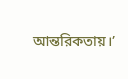আন্তরিকতায়।’